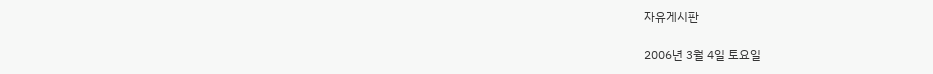자유게시판

2006년 3월 4일 토요일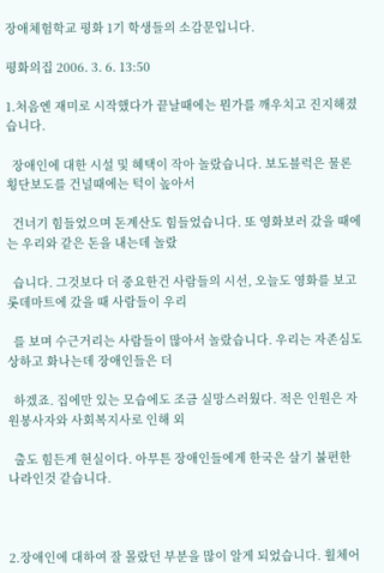장애체험학교 평화 1기 학생들의 소감문입니다.

평화의집 2006. 3. 6. 13:50

1.처음엔 재미로 시작했다가 끝날때에는 뭔가를 깨우치고 진지해졌습니다.

  장애인에 대한 시설 및 혜택이 작아 놀랐습니다. 보도블럭은 물론 횡단보도를 건널때에는 턱이 높아서

  건너기 힘들었으며 돈계산도 힘들었습니다. 또 영화보러 갔을 때에는 우리와 같은 돈을 내는데 놀랐

  습니다. 그것보다 더 중요한건 사람들의 시선, 오늘도 영화를 보고 롯데마트에 갔을 때 사람들이 우리

  를 보며 수근거리는 사람들이 많아서 놀랐습니다. 우리는 자존심도 상하고 화나는데 장애인들은 더

  하겠죠. 집에만 있는 모습에도 조금 실망스러웠다. 적은 인원은 자원봉사자와 사회복지사로 인해 외

  출도 힘든게 현실이다. 아무튼 장애인들에게 한국은 살기 불편한 나라인것 같습니다.



2.장애인에 대하여 잘 몰랐던 부분을 많이 알게 되었습니다. 휠체어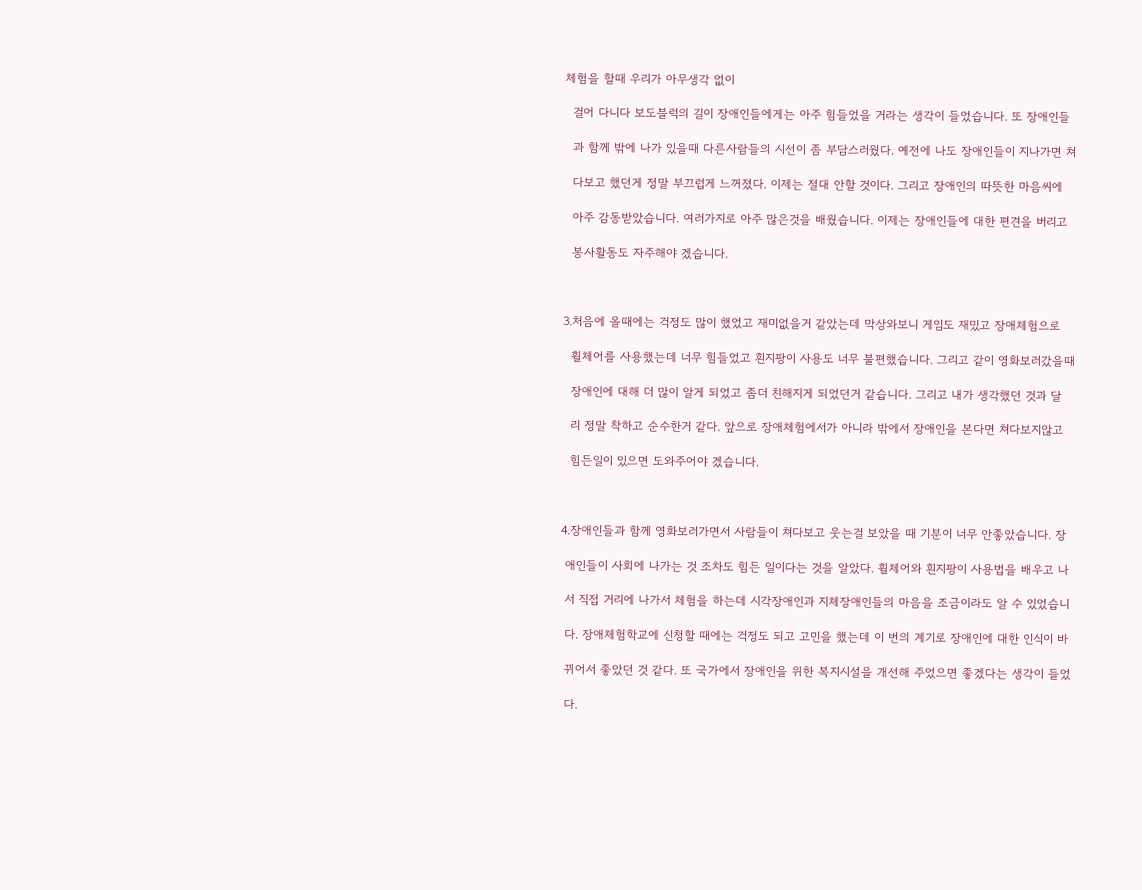체험을 할때 우리가 아무생각 없이

  걸어 다니다 보도블럭의 길이 장애인들에게는 아주 힘들었을 거라는 생각이 들었습니다. 또 장애인들

  과 함께 밖에 나가 있을때 다른사람들의 시선이 좀 부담스러웠다. 예전에 나도 장애인들이 지나가면 쳐

  다보고 했던게 정말 부끄럽게 느꺼졌다. 이제는 절대 안할 것이다. 그리고 장애인의 따뜻한 마음씨에

  아주 감동받았습니다. 여러가지로 아주 많은것을 배웠습니다. 이제는 장애인들에 대한 편견을 버리고

  봉사활동도 자주해야 겠습니다.



3.처음에 올때에는 걱정도 많이 했었고 재미없을거 같았는데 막상와보니 게임도 재밌고 장애체험으로

  휠체어를 사용했는데 너무 힘들었고 흰지팡이 사용도 너무 불편했습니다. 그리고 같이 영화보러갔을때

  장애인에 대해 더 많이 알게 되었고 좀더 친해지게 되었던거 같습니다. 그리고 내가 생각했던 것과 달

  리 정말 착하고 순수한거 같다. 앞으로 장애체험에서가 아니라 밖에서 장애인을 본다면 쳐다보지않고

  힘든일이 있으면 도와주어야 겠습니다.



4.장애인들과 함께 영화보러가면서 사람들이 쳐다보고 웃는걸 보았을 때 기분이 너무 안좋았습니다. 장

 애인들이 사회에 나가는 것 조차도 힘든 일이다는 것을 알았다. 휠체어와 흰지팡이 사용법을 배우고 나

 서 직접 거리에 나가서 체험을 하는데 시각장애인과 지체장애인들의 마음을 조금이라도 알 수 있었습니

 다. 장애체험학교에 신청할 때에는 걱정도 되고 고민을 했는데 이 번의 계기로 장애인에 대한 인식이 바

 뀌어서 좋았던 것 같다. 또 국가에서 장애인을 위한 복지시설을 개선해 주었으면 좋겠다는 생각이 들었

 다.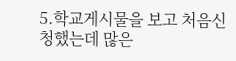5.학교게시물을 보고 처음신청했는데 많은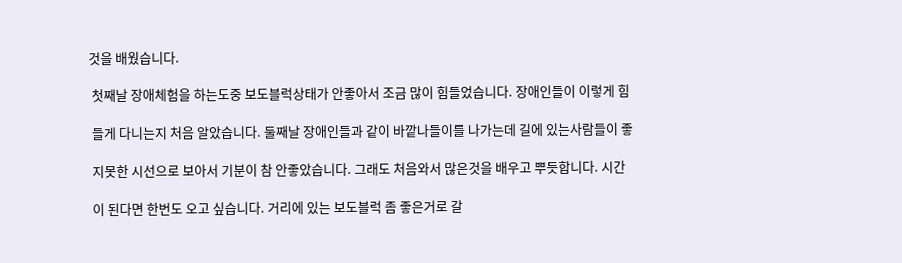것을 배웠습니다.

 첫째날 장애체험을 하는도중 보도블럭상태가 안좋아서 조금 많이 힘들었습니다. 장애인들이 이렇게 힘

 들게 다니는지 처음 알았습니다. 둘째날 장애인들과 같이 바깥나들이를 나가는데 길에 있는사람들이 좋

 지못한 시선으로 보아서 기분이 참 안좋았습니다. 그래도 처음와서 많은것을 배우고 뿌듯합니다. 시간

 이 된다면 한번도 오고 싶습니다. 거리에 있는 보도블럭 좀 좋은거로 갈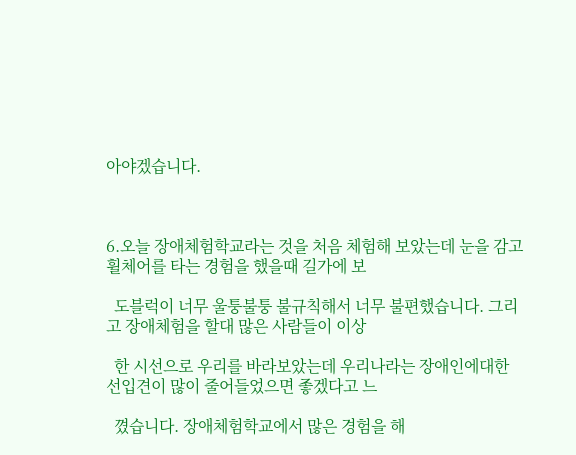아야겠습니다.



6.오늘 장애체험학교라는 것을 처음 체험해 보았는데 눈을 감고 휠체어를 타는 경험을 했을때 길가에 보

  도블럭이 너무 울퉁불퉁 불규칙해서 너무 불편했습니다. 그리고 장애체험을 할대 많은 사람들이 이상

  한 시선으로 우리를 바라보았는데 우리나라는 장애인에대한 선입견이 많이 줄어들었으면 좋겠다고 느

  꼈습니다. 장애체험학교에서 많은 경험을 해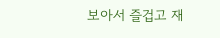보아서 즐겁고 재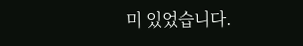미 있었습니다.